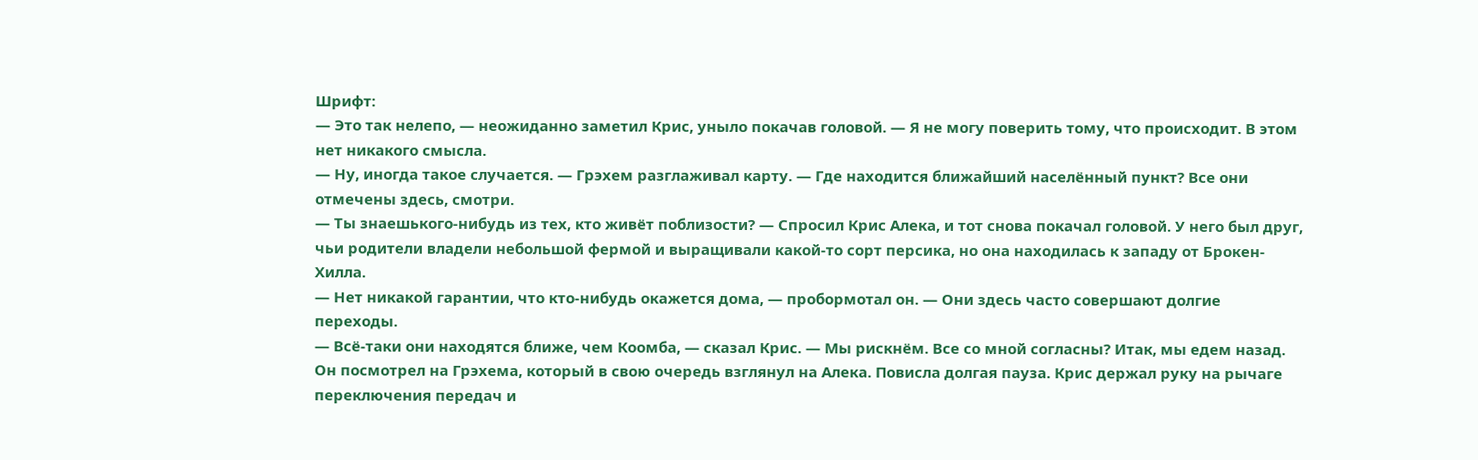Шрифт:
— Это так нелепо, — неожиданно заметил Крис, уныло покачав головой. — Я не могу поверить тому, что происходит. В этом нет никакого смысла.
— Ну, иногда такое случается. — Грэхем разглаживал карту. — Где находится ближайший населённый пункт? Все они отмечены здесь, смотри.
— Ты знаешького-нибудь из тех, кто живёт поблизости? — Спросил Крис Алека, и тот снова покачал головой. У него был друг, чьи родители владели небольшой фермой и выращивали какой-то сорт персика, но она находилась к западу от Брокен-Хилла.
— Нет никакой гарантии, что кто-нибудь окажется дома, — пробормотал он. — Они здесь часто совершают долгие переходы.
— Всё-таки они находятся ближе, чем Коомба, — сказал Крис. — Мы рискнём. Все со мной согласны? Итак, мы едем назад.
Он посмотрел на Грэхема, который в свою очередь взглянул на Алека. Повисла долгая пауза. Крис держал руку на рычаге переключения передач и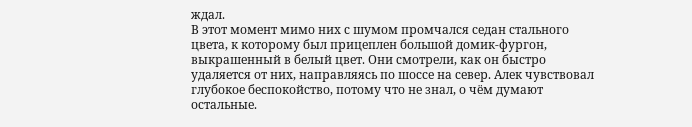ждал.
В этот момент мимо них с шумом промчался седан стального цвета, к которому был прицеплен большой домик-фургон, выкрашенный в белый цвет. Они смотрели, как он быстро удаляется от них, направляясь по шоссе на север. Алек чувствовал глубокое беспокойство, потому что не знал, о чём думают остальные.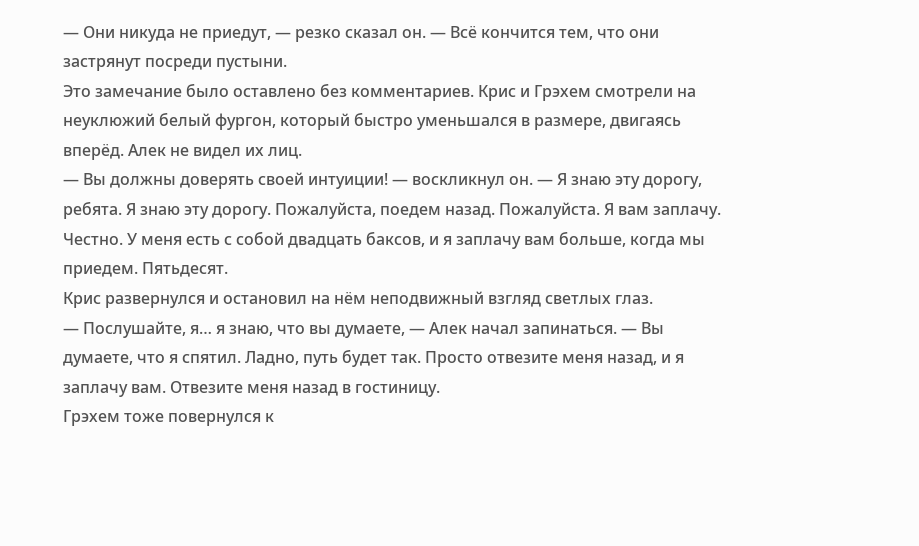— Они никуда не приедут, — резко сказал он. — Всё кончится тем, что они застрянут посреди пустыни.
Это замечание было оставлено без комментариев. Крис и Грэхем смотрели на неуклюжий белый фургон, который быстро уменьшался в размере, двигаясь вперёд. Алек не видел их лиц.
— Вы должны доверять своей интуиции! — воскликнул он. — Я знаю эту дорогу, ребята. Я знаю эту дорогу. Пожалуйста, поедем назад. Пожалуйста. Я вам заплачу. Честно. У меня есть с собой двадцать баксов, и я заплачу вам больше, когда мы приедем. Пятьдесят.
Крис развернулся и остановил на нём неподвижный взгляд светлых глаз.
— Послушайте, я… я знаю, что вы думаете, — Алек начал запинаться. — Вы думаете, что я спятил. Ладно, путь будет так. Просто отвезите меня назад, и я заплачу вам. Отвезите меня назад в гостиницу.
Грэхем тоже повернулся к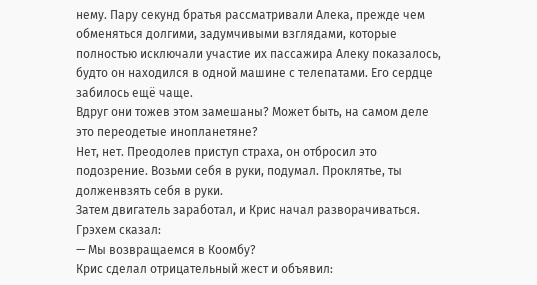нему. Пару секунд братья рассматривали Алека, прежде чем обменяться долгими, задумчивыми взглядами, которые полностью исключали участие их пассажира Алеку показалось, будто он находился в одной машине с телепатами. Его сердце забилось ещё чаще.
Вдруг они тожев этом замешаны? Может быть, на самом деле это переодетые инопланетяне?
Нет, нет. Преодолев приступ страха, он отбросил это подозрение. Возьми себя в руки, подумал. Проклятье, ты долженвзять себя в руки.
Затем двигатель заработал, и Крис начал разворачиваться. Грэхем сказал:
— Мы возвращаемся в Коомбу?
Крис сделал отрицательный жест и объявил: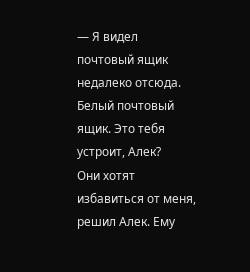— Я видел почтовый ящик недалеко отсюда. Белый почтовый ящик. Это тебя устроит, Алек?
Они хотят избавиться от меня, решил Алек. Ему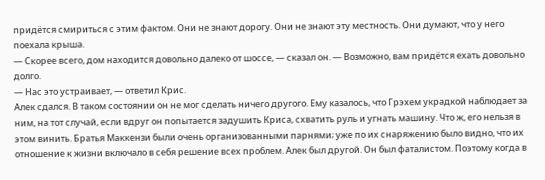придётся смириться с этим фактом. Они не знают дорогу. Они не знают эту местность. Они думают, что у него поехала крыша.
— Скорее всего, дом находится довольно далеко от шоссе, — сказал он. — Возможно, вам придётся ехать довольно долго.
— Нас это устраивает, — ответил Крис.
Алек сдался. В таком состоянии он не мог сделать ничего другого. Ему казалось, что Грэхем украдкой наблюдает за ним, на тот случай, если вдруг он попытается задушить Криса, схватить руль и угнать машину. Что ж, его нельзя в этом винить. Братья Маккензи были очень организованными парнями; уже по их снаряжению было видно, что их отношение к жизни включало в себя решение всех проблем. Алек был другой. Он был фаталистом. Поэтому когда в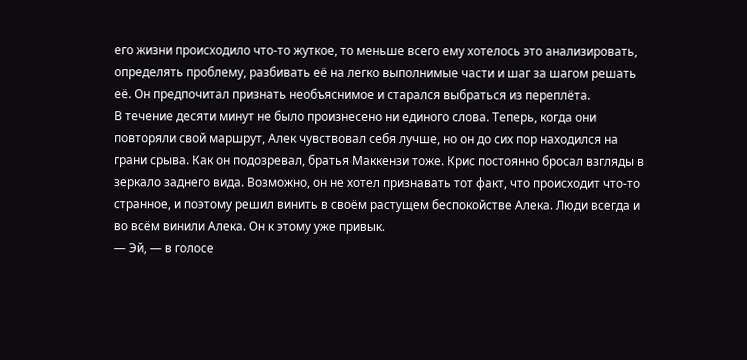его жизни происходило что-то жуткое, то меньше всего ему хотелось это анализировать, определять проблему, разбивать её на легко выполнимые части и шаг за шагом решать её. Он предпочитал признать необъяснимое и старался выбраться из переплёта.
В течение десяти минут не было произнесено ни единого слова. Теперь, когда они повторяли свой маршрут, Алек чувствовал себя лучше, но он до сих пор находился на грани срыва. Как он подозревал, братья Маккензи тоже. Крис постоянно бросал взгляды в зеркало заднего вида. Возможно, он не хотел признавать тот факт, что происходит что-то странное, и поэтому решил винить в своём растущем беспокойстве Алека. Люди всегда и во всём винили Алека. Он к этому уже привык.
— Эй, — в голосе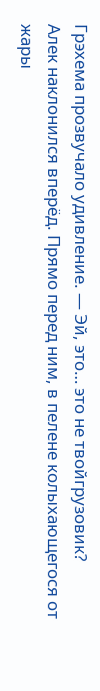Грэхема прозвучало удивление. — Эй, это… это не твойгрузовик?
Алек наклонился вперёд. Прямо перед ним, в пелене колыхающегося от жары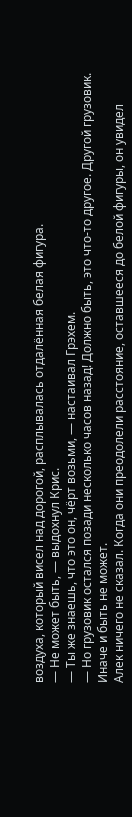воздуха, который висел над дорогой, расплывалась отдалённая белая фигура.
— Не может быть, — выдохнул Крис.
— Ты же знаешь, что это он, чёрт возьми, — настаивал Грэхем.
— Но грузовик остался позади несколько часов назад! Должно быть, это что-то другое. Другой грузовик. Иначе и быть не может.
Алек ничего не сказал. Когда они преодолели расстояние, оставшееся до белой фигуры, он увидел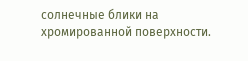солнечные блики на хромированной поверхности.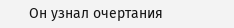Он узнал очертания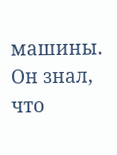машины. Он знал, что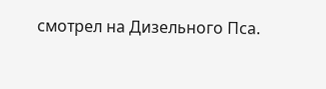смотрел на Дизельного Пса.